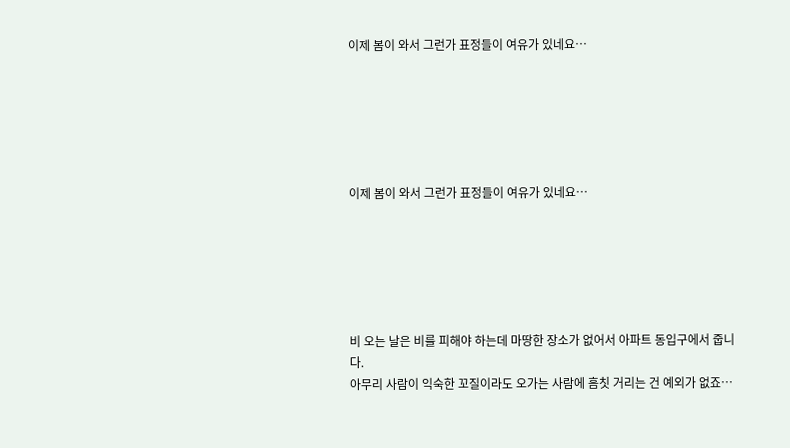이제 봄이 와서 그런가 표정들이 여유가 있네요…






이제 봄이 와서 그런가 표정들이 여유가 있네요…






비 오는 날은 비를 피해야 하는데 마땅한 장소가 없어서 아파트 동입구에서 줍니다.
아무리 사람이 익숙한 꼬질이라도 오가는 사람에 흠칫 거리는 건 예외가 없죠…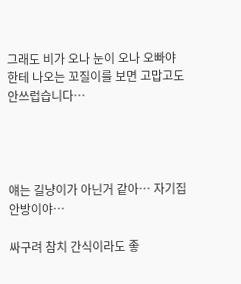그래도 비가 오나 눈이 오나 오빠야한테 나오는 꼬질이를 보면 고맙고도 안쓰럽습니다…




얘는 길냥이가 아닌거 같아… 자기집 안방이야…

싸구려 참치 간식이라도 좋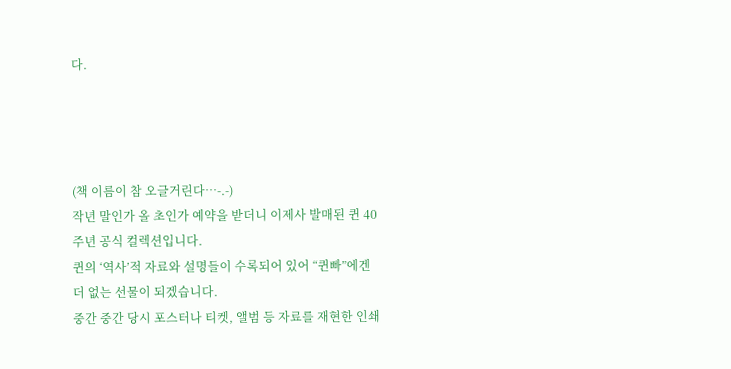다.




(책 이름이 참 오글거린다…-.-)
작년 말인가 올 초인가 예약을 받더니 이제사 발매된 퀸 40주년 공식 컬렉션입니다.
퀸의 ‘역사’적 자료와 설명들이 수록되어 있어 “퀸빠”에겐 더 없는 선물이 되겠습니다.
중간 중간 당시 포스터나 티켓, 앨범 등 자료를 재현한 인쇄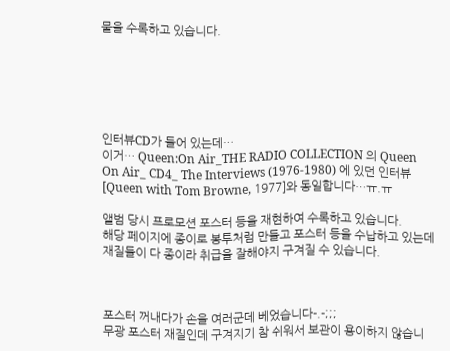물을 수록하고 있습니다.






인터뷰CD가 들어 있는데…
이거… Queen:On Air_THE RADIO COLLECTION 의 Queen On Air_ CD4_ The Interviews (1976-1980) 에 있던 인터뷰[Queen with Tom Browne, 1977]와 동일합니다…ㅠ.ㅠ

앨범 당시 프로모션 포스터 등을 재현하여 수록하고 있습니다.
해당 페이지에 종이로 봉투처럼 만들고 포스터 등을 수납하고 있는데 재질들이 다 종이라 취급을 잘해야지 구겨질 수 있습니다.



포스터 꺼내다가 손을 여러군데 베었습니다-.-;;;
무광 포스터 재질인데 구겨지기 참 쉬워서 보관이 용이하지 않습니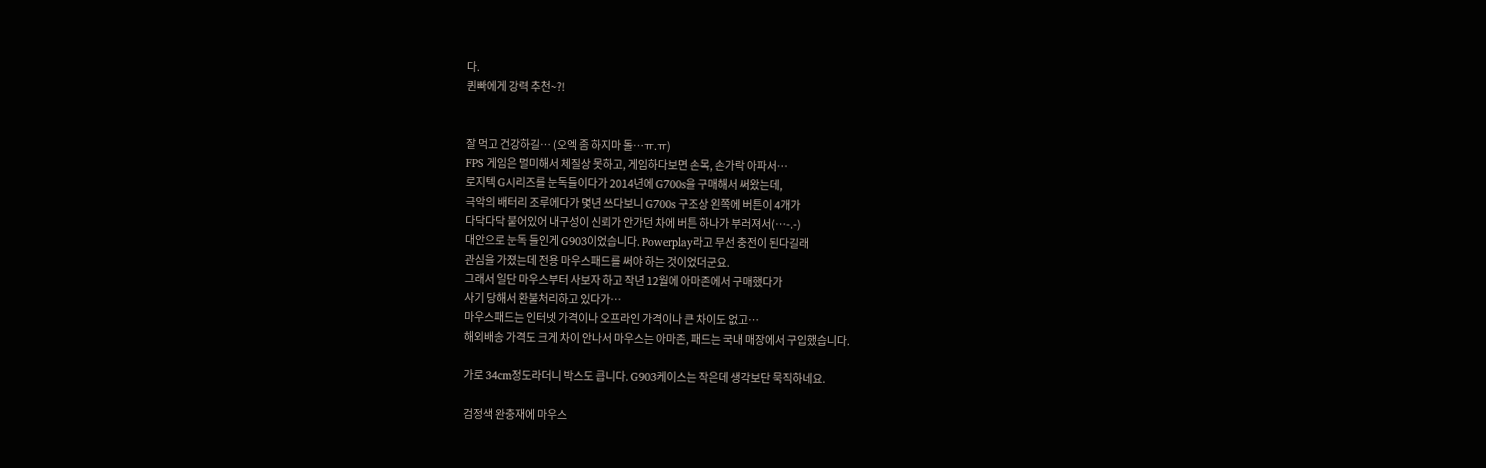다.
퀸빠에게 강력 추천~?!


잘 먹고 건강하길… (오엑 좀 하지마 돌…ㅠ.ㅠ)
FPS 게임은 멀미해서 체질상 못하고, 게임하다보면 손목, 손가락 아파서…
로지텍 G시리즈를 눈독들이다가 2014년에 G700s을 구매해서 써왔는데,
극악의 배터리 조루에다가 몇년 쓰다보니 G700s 구조상 왼쪽에 버튼이 4개가
다닥다닥 붙어있어 내구성이 신뢰가 안가던 차에 버튼 하나가 부러져서(…-.-)
대안으로 눈독 들인게 G903이었습니다. Powerplay라고 무선 충전이 된다길래
관심을 가졌는데 전용 마우스패드를 써야 하는 것이었더군요.
그래서 일단 마우스부터 사보자 하고 작년 12월에 아마존에서 구매했다가
사기 당해서 환불처리하고 있다가…
마우스패드는 인터넷 가격이나 오프라인 가격이나 큰 차이도 없고…
해외배송 가격도 크게 차이 안나서 마우스는 아마존, 패드는 국내 매장에서 구입했습니다.

가로 34cm정도라더니 박스도 큽니다. G903케이스는 작은데 생각보단 묵직하네요.

검정색 완충재에 마우스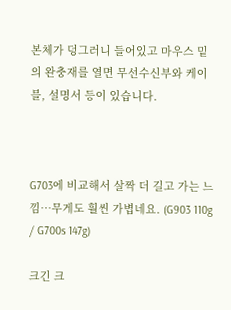본체가 덩그러니 들어있고 마우스 밑의 완충재를 열면 무선수신부와 케이블, 설명서 등이 있습니다.



G703에 비교해서 살짝 더 길고 가는 느낌…무게도 훨씬 가볍네요. (G903 110g / G700s 147g)

크긴 크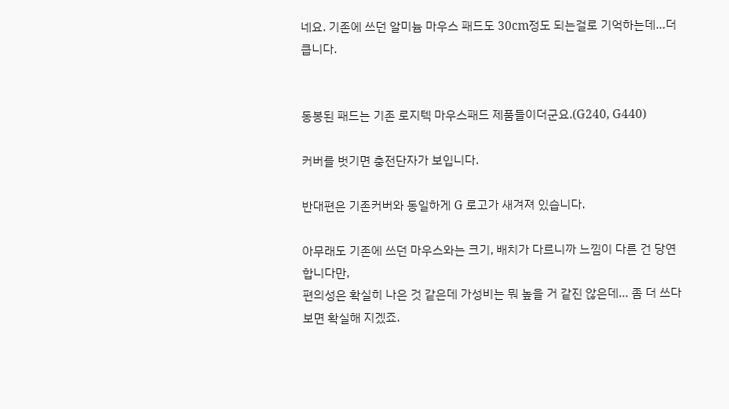네요. 기존에 쓰던 알미늄 마우스 패드도 30cm정도 되는걸로 기억하는데…더 큽니다.


동봉된 패드는 기존 로지텍 마우스패드 제품들이더군요.(G240, G440)

커버를 벗기면 충전단자가 보입니다.

반대편은 기존커버와 동일하게 G 로고가 새겨져 있습니다.

아무래도 기존에 쓰던 마우스와는 크기, 배치가 다르니까 느낌이 다른 건 당연합니다만,
편의성은 확실히 나은 것 같은데 가성비는 뭐 높을 거 같진 않은데… 좀 더 쓰다보면 확실해 지겠죠.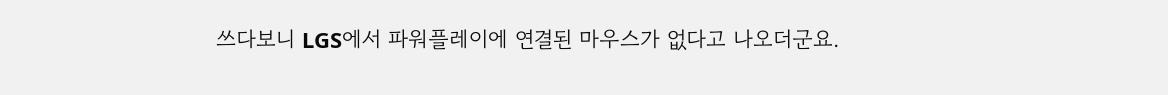쓰다보니 LGS에서 파워플레이에 연결된 마우스가 없다고 나오더군요.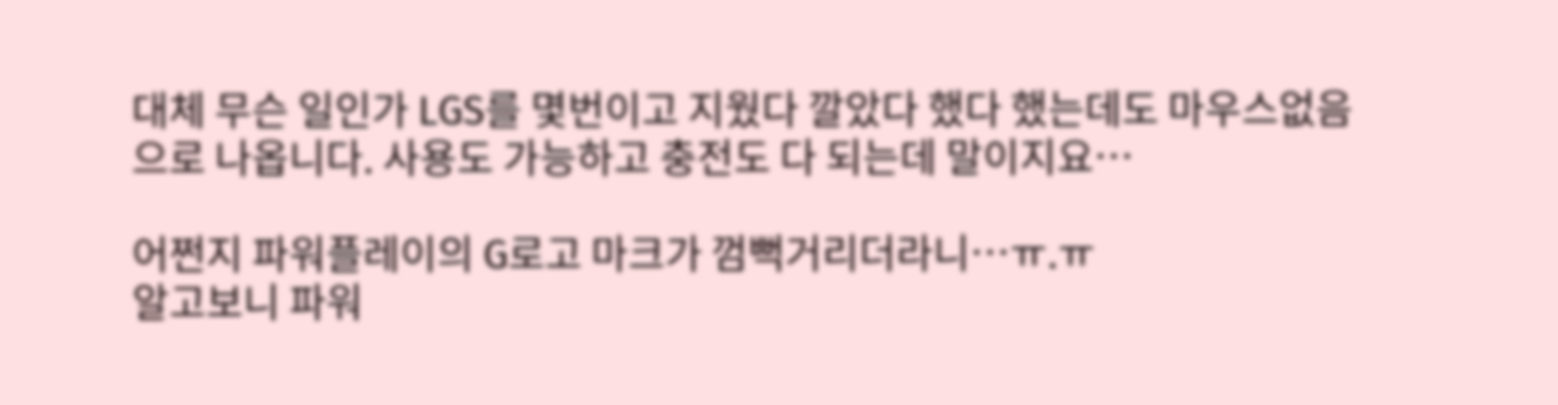대체 무슨 일인가 LGS를 몇번이고 지웠다 깔았다 했다 했는데도 마우스없음으로 나옵니다. 사용도 가능하고 충전도 다 되는데 말이지요…

어쩐지 파워플레이의 G로고 마크가 껌뻑거리더라니…ㅠ.ㅠ
알고보니 파워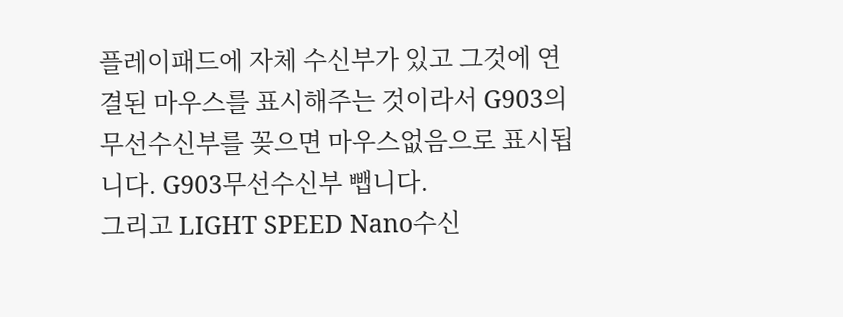플레이패드에 자체 수신부가 있고 그것에 연결된 마우스를 표시해주는 것이라서 G903의 무선수신부를 꽂으면 마우스없음으로 표시됩니다. G903무선수신부 뺍니다.
그리고 LIGHT SPEED Nano수신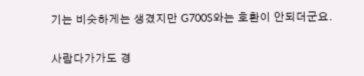기는 비슷하게는 생겼지만 G700S와는 호환이 안되더군요.

사람다가가도 경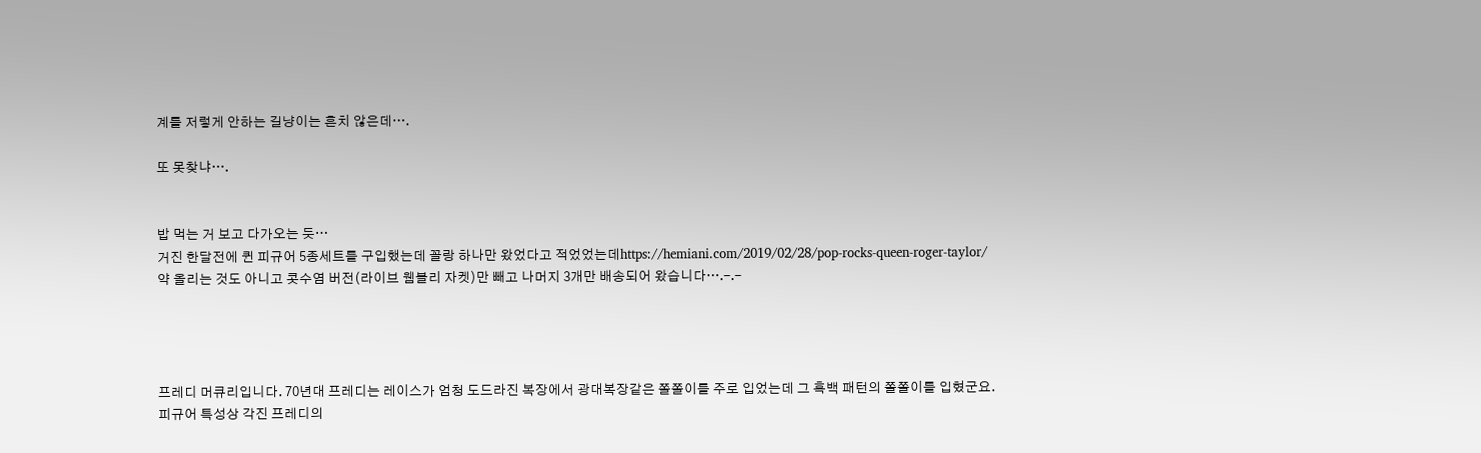계를 저렇게 안하는 길냥이는 흔치 않은데….

또 못찾냐….


밥 먹는 거 보고 다가오는 듯…
거진 한달전에 퀸 피규어 5종세트를 구입했는데 꼴랑 하나만 왔었다고 적었었는데https://hemiani.com/2019/02/28/pop-rocks-queen-roger-taylor/
약 올리는 것도 아니고 콧수염 버전(라이브 웸블리 자켓)만 빼고 나머지 3개만 배송되어 왔습니다….-.-




프레디 머큐리입니다. 70년대 프레디는 레이스가 엄청 도드라진 복장에서 광대복장같은 쫄쫄이를 주로 입었는데 그 흑백 패턴의 쫄쫄이를 입혔군요.
피규어 특성상 각진 프레디의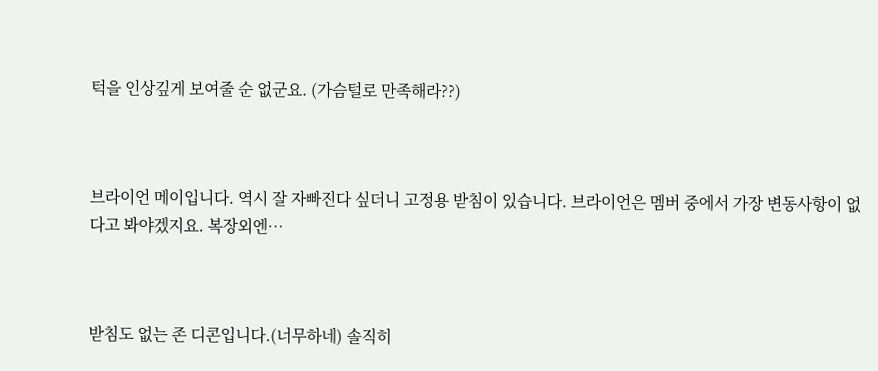턱을 인상깊게 보여줄 순 없군요. (가슴털로 만족해라??)



브라이언 메이입니다. 역시 잘 자빠진다 싶더니 고정용 받침이 있습니다. 브라이언은 멤버 중에서 가장 변동사항이 없다고 봐야겠지요. 복장외엔…



받침도 없는 존 디콘입니다.(너무하네) 솔직히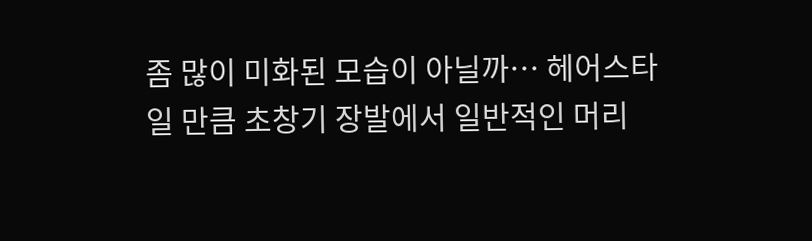좀 많이 미화된 모습이 아닐까… 헤어스타일 만큼 초창기 장발에서 일반적인 머리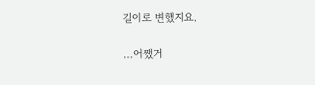길이로 변했지요.

…어쨌거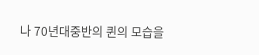나 70년대중반의 퀸의 모습을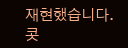재현했습니다.
콧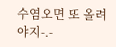수염오면 또 올려야지-.-